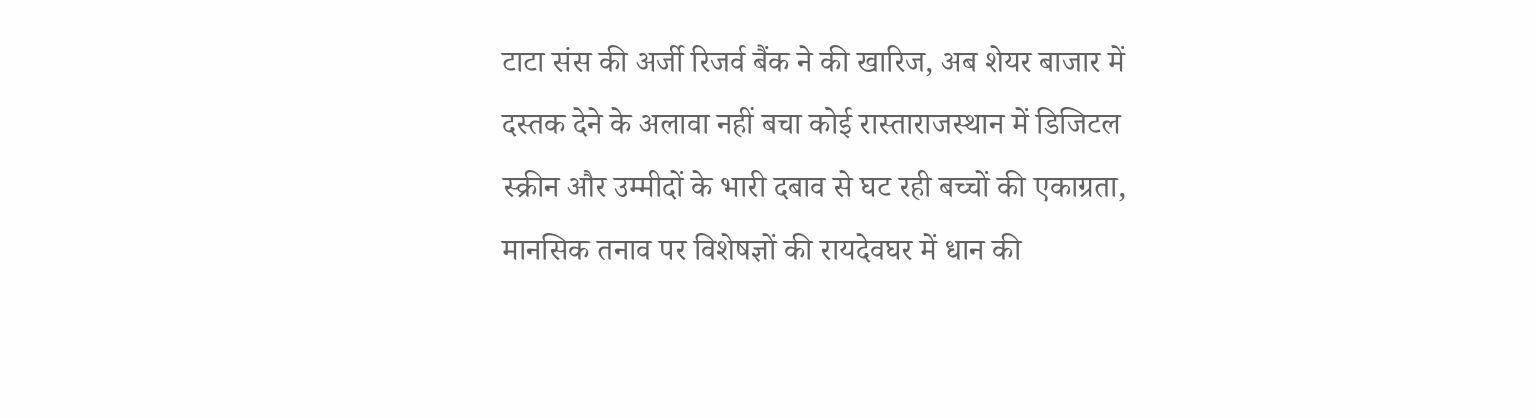टाटा संस की अर्जी रिजर्व बैंक ने की खारिज, अब शेयर बाजार में दस्तक देने के अलावा नहीं बचा कोई रास्ताराजस्थान में डिजिटल स्क्रीन और उम्मीदों के भारी दबाव से घट रही बच्चों की एकाग्रता, मानसिक तनाव पर विशेषज्ञों की रायदेवघर में धान की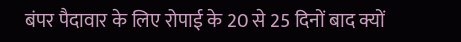बंपर पैदावार के लिए रोपाई के 20 से 25 दिनों बाद क्यों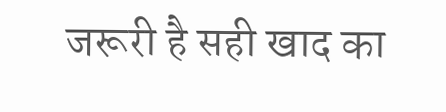जरूरी है सही खाद का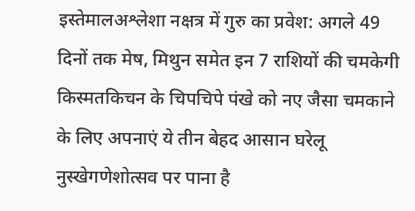इस्तेमालअश्लेशा नक्षत्र में गुरु का प्रवेश: अगले 49 दिनों तक मेष, मिथुन समेत इन 7 राशियों की चमकेगी किस्मतकिचन के चिपचिपे पंखे को नए जैसा चमकाने के लिए अपनाएं ये तीन बेहद आसान घरेलू नुस्खेगणेशोत्सव पर पाना है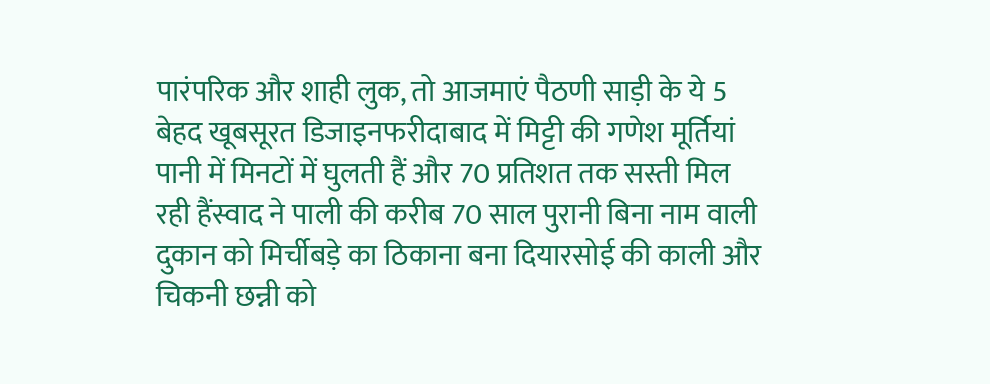पारंपरिक और शाही लुक, तो आजमाएं पैठणी साड़ी के ये 5 बेहद खूबसूरत डिजाइनफरीदाबाद में मिट्टी की गणेश मूर्तियां पानी में मिनटों में घुलती हैं और 70 प्रतिशत तक सस्ती मिल रही हैंस्वाद ने पाली की करीब 70 साल पुरानी बिना नाम वाली दुकान को मिर्चीबड़े का ठिकाना बना दियारसोई की काली और चिकनी छन्नी को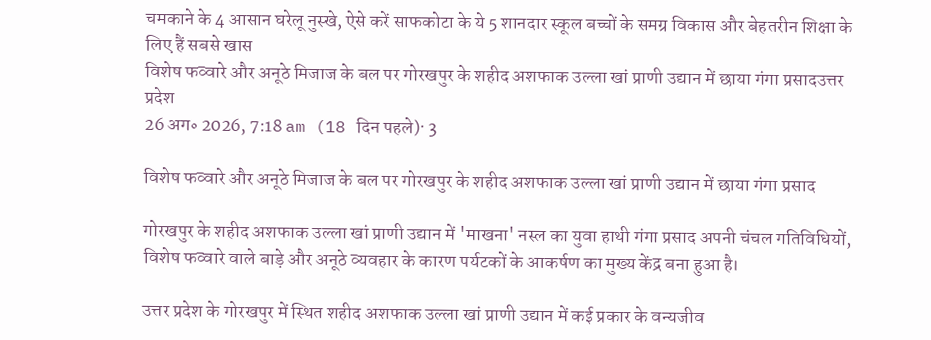चमकाने के 4 आसान घरेलू नुस्खे, ऐसे करें साफकोटा के ये 5 शानदार स्कूल बच्चों के समग्र विकास और बेहतरीन शिक्षा के लिए हैं सबसे खास
विशेष फव्वारे और अनूठे मिजाज के बल पर गोरखपुर के शहीद अशफाक उल्ला खां प्राणी उद्यान में छाया गंगा प्रसादउत्तर प्रदेश
26 अग॰ 2026, 7:18 am (18 दिन पहले)· 3

विशेष फव्वारे और अनूठे मिजाज के बल पर गोरखपुर के शहीद अशफाक उल्ला खां प्राणी उद्यान में छाया गंगा प्रसाद

गोरखपुर के शहीद अशफाक उल्ला खां प्राणी उद्यान में 'माखना' नस्ल का युवा हाथी गंगा प्रसाद अपनी चंचल गतिविधियों, विशेष फव्वारे वाले बाड़े और अनूठे व्यवहार के कारण पर्यटकों के आकर्षण का मुख्य केंद्र बना हुआ है।

उत्तर प्रदेश के गोरखपुर में स्थित शहीद अशफाक उल्ला खां प्राणी उद्यान में कई प्रकार के वन्यजीव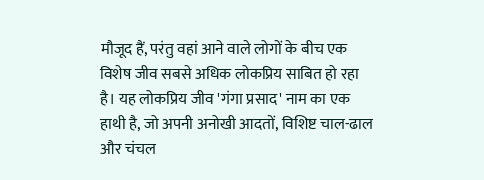मौजूद हैं, परंतु वहां आने वाले लोगों के बीच एक विशेष जीव सबसे अधिक लोकप्रिय साबित हो रहा है। यह लोकप्रिय जीव 'गंगा प्रसाद' नाम का एक हाथी है, जो अपनी अनोखी आदतों, विशिष्ट चाल-ढाल और चंचल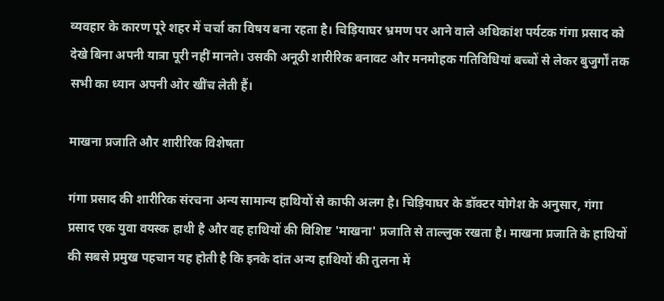व्यवहार के कारण पूरे शहर में चर्चा का विषय बना रहता है। चिड़ियाघर भ्रमण पर आने वाले अधिकांश पर्यटक गंगा प्रसाद को देखे बिना अपनी यात्रा पूरी नहीं मानते। उसकी अनूठी शारीरिक बनावट और मनमोहक गतिविधियां बच्चों से लेकर बुजुर्गों तक सभी का ध्यान अपनी ओर खींच लेती हैं।

माखना प्रजाति और शारीरिक विशेषता

गंगा प्रसाद की शारीरिक संरचना अन्य सामान्य हाथियों से काफी अलग है। चिड़ियाघर के डॉक्टर योगेश के अनुसार, गंगा प्रसाद एक युवा वयस्क हाथी है और वह हाथियों की विशिष्ट 'माखना' प्रजाति से ताल्लुक रखता है। माखना प्रजाति के हाथियों की सबसे प्रमुख पहचान यह होती है कि इनके दांत अन्य हाथियों की तुलना में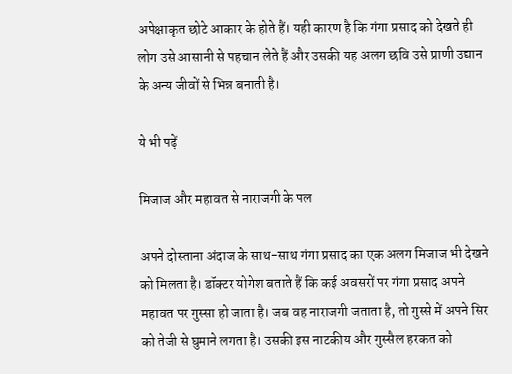अपेक्षाकृत छोटे आकार के होते हैं। यही कारण है कि गंगा प्रसाद को देखते ही लोग उसे आसानी से पहचान लेते हैं और उसकी यह अलग छवि उसे प्राणी उद्यान के अन्य जीवों से भिन्न बनाती है।

ये भी पढ़ें

मिजाज और महावत से नाराजगी के पल

अपने दोस्ताना अंदाज के साथ-साथ गंगा प्रसाद का एक अलग मिजाज भी देखने को मिलता है। डॉक्टर योगेश बताते हैं कि कई अवसरों पर गंगा प्रसाद अपने महावत पर गुस्सा हो जाता है। जब वह नाराजगी जताता है, तो गुस्से में अपने सिर को तेजी से घुमाने लगता है। उसकी इस नाटकीय और गुस्सैल हरकत को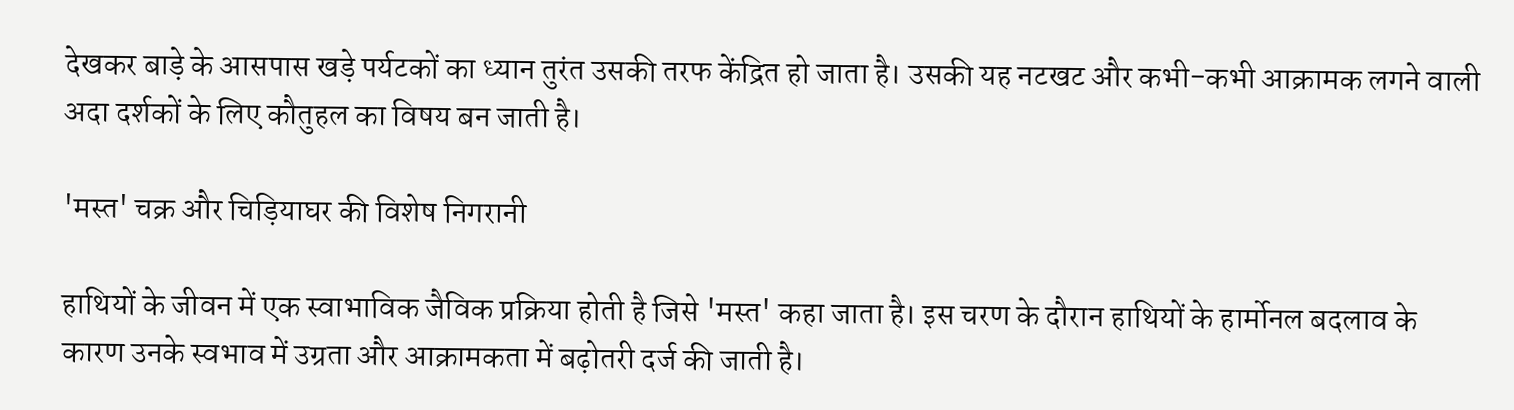देखकर बाड़े के आसपास खड़े पर्यटकों का ध्यान तुरंत उसकी तरफ केंद्रित हो जाता है। उसकी यह नटखट और कभी-कभी आक्रामक लगने वाली अदा दर्शकों के लिए कौतुहल का विषय बन जाती है।

'मस्त' चक्र और चिड़ियाघर की विशेष निगरानी

हाथियों के जीवन में एक स्वाभाविक जैविक प्रक्रिया होती है जिसे 'मस्त' कहा जाता है। इस चरण के दौरान हाथियों के हार्मोनल बदलाव के कारण उनके स्वभाव में उग्रता और आक्रामकता में बढ़ोतरी दर्ज की जाती है।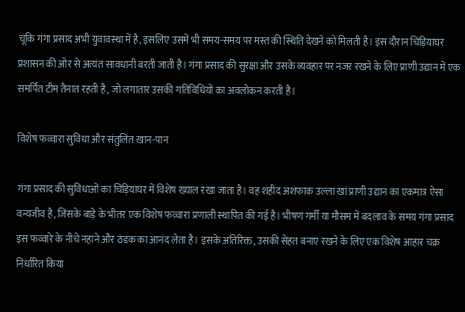चूंकि गंगा प्रसाद अभी युवावस्था में है, इसलिए उसमें भी समय-समय पर मस्त की स्थिति देखने को मिलती है। इस दौरान चिड़ियाघर प्रशासन की ओर से अत्यंत सावधानी बरती जाती है। गंगा प्रसाद की सुरक्षा और उसके व्यवहार पर नजर रखने के लिए प्राणी उद्यान में एक समर्पित टीम तैनात रहती है, जो लगातार उसकी गतिविधियों का अवलोकन करती है।

विशेष फव्वारा सुविधा और संतुलित खान-पान

गंगा प्रसाद की सुविधाओं का चिड़ियाघर में विशेष ख्याल रखा जाता है। वह शहीद अशफाक उल्ला खां प्राणी उद्यान का एकमात्र ऐसा वन्यजीव है, जिसके बाड़े के भीतर एक विशेष फव्वारा प्रणाली स्थापित की गई है। भीषण गर्मी या मौसम में बदलाव के समय गंगा प्रसाद इस फव्वारे के नीचे नहाने और ठंडक का आनंद लेता है। इसके अतिरिक्त, उसकी सेहत बनाए रखने के लिए एक विशेष आहार चक्र निर्धारित किया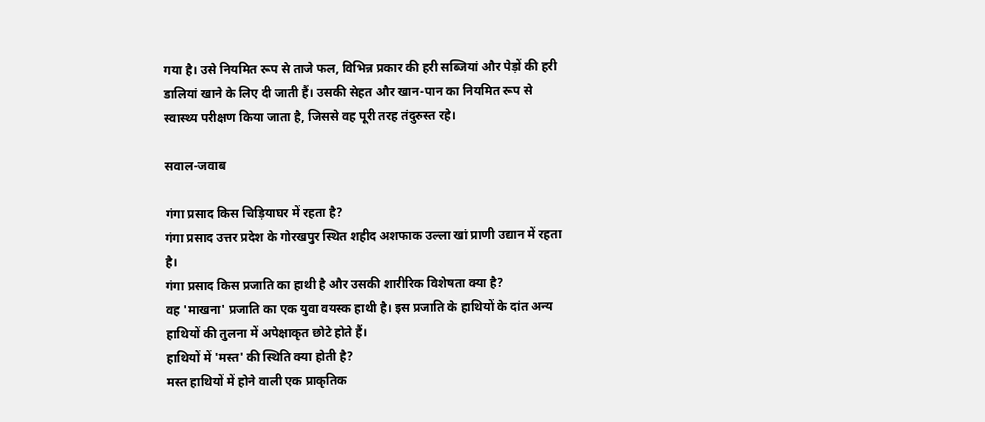गया है। उसे नियमित रूप से ताजे फल, विभिन्न प्रकार की हरी सब्जियां और पेड़ों की हरी डालियां खाने के लिए दी जाती हैं। उसकी सेहत और खान-पान का नियमित रूप से स्वास्थ्य परीक्षण किया जाता है, जिससे वह पूरी तरह तंदुरुस्त रहे।

सवाल-जवाब

गंगा प्रसाद किस चिड़ियाघर में रहता है?
गंगा प्रसाद उत्तर प्रदेश के गोरखपुर स्थित शहीद अशफाक उल्ला खां प्राणी उद्यान में रहता है।
गंगा प्रसाद किस प्रजाति का हाथी है और उसकी शारीरिक विशेषता क्या है?
वह 'माखना' प्रजाति का एक युवा वयस्क हाथी है। इस प्रजाति के हाथियों के दांत अन्य हाथियों की तुलना में अपेक्षाकृत छोटे होते हैं।
हाथियों में 'मस्त' की स्थिति क्या होती है?
मस्त हाथियों में होने वाली एक प्राकृतिक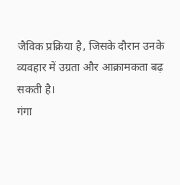जैविक प्रक्रिया है, जिसके दौरान उनके व्यवहार में उग्रता और आक्रामकता बढ़ सकती है।
गंगा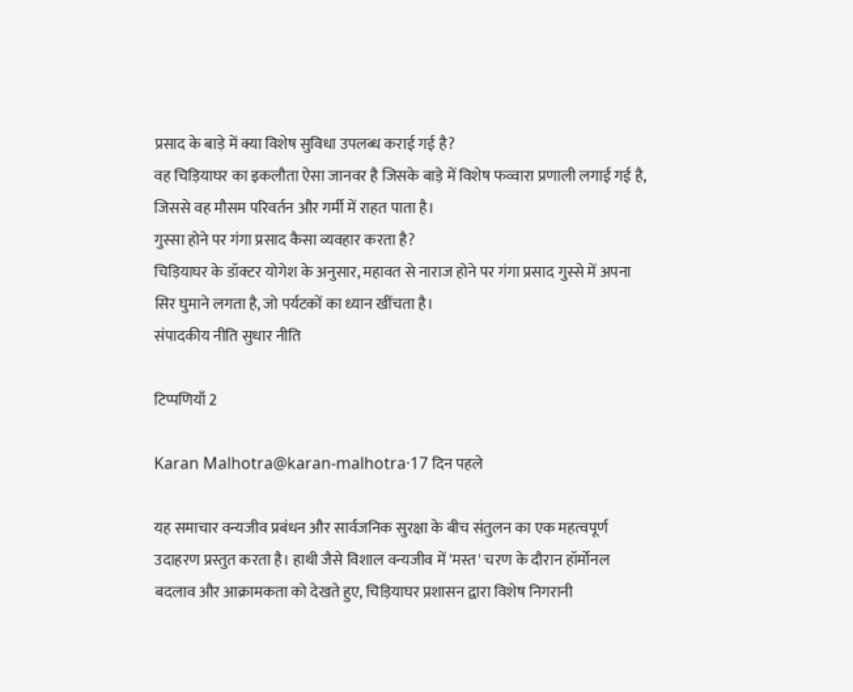प्रसाद के बाड़े में क्या विशेष सुविधा उपलब्ध कराई गई है?
वह चिड़ियाघर का इकलौता ऐसा जानवर है जिसके बाड़े में विशेष फव्वारा प्रणाली लगाई गई है, जिससे वह मौसम परिवर्तन और गर्मी में राहत पाता है।
गुस्सा होने पर गंगा प्रसाद कैसा व्यवहार करता है?
चिड़ियाघर के डॉक्टर योगेश के अनुसार, महावत से नाराज होने पर गंगा प्रसाद गुस्से में अपना सिर घुमाने लगता है, जो पर्यटकों का ध्यान खींचता है।
संपादकीय नीति सुधार नीति

टिप्पणियाँ 2

Karan Malhotra@karan-malhotra·17 दिन पहले

यह समाचार वन्यजीव प्रबंधन और सार्वजनिक सुरक्षा के बीच संतुलन का एक महत्वपूर्ण उदाहरण प्रस्तुत करता है। हाथी जैसे विशाल वन्यजीव में 'मस्त' चरण के दौरान हॉर्मोनल बदलाव और आक्रामकता को देखते हुए, चिड़ियाघर प्रशासन द्वारा विशेष निगरानी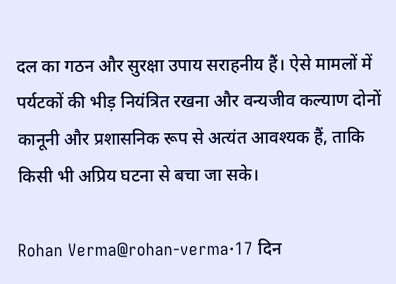दल का गठन और सुरक्षा उपाय सराहनीय हैं। ऐसे मामलों में पर्यटकों की भीड़ नियंत्रित रखना और वन्यजीव कल्याण दोनों कानूनी और प्रशासनिक रूप से अत्यंत आवश्यक हैं, ताकि किसी भी अप्रिय घटना से बचा जा सके।

Rohan Verma@rohan-verma·17 दिन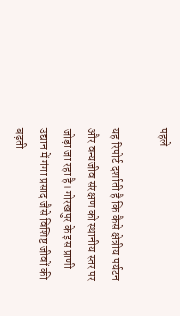पहले

यह रिपोर्ट दर्शाती है कि कैसे क्षेत्रीय पर्यटन और वन्यजीव संरक्षण को स्थानीय स्तर पर जोड़ा जा रहा है। गोरखपुर के इस प्राणी उद्यान में गंगा प्रसाद जैसे विशिष्ट जीवों की बढ़ती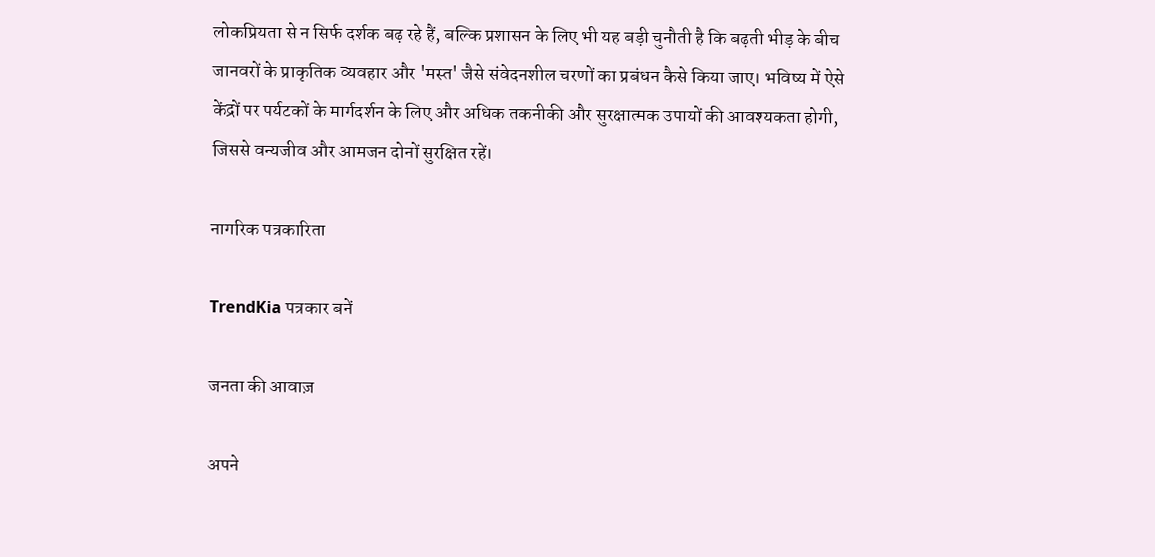लोकप्रियता से न सिर्फ दर्शक बढ़ रहे हैं, बल्कि प्रशासन के लिए भी यह बड़ी चुनौती है कि बढ़ती भीड़ के बीच जानवरों के प्राकृतिक व्यवहार और 'मस्त' जैसे संवेदनशील चरणों का प्रबंधन कैसे किया जाए। भविष्य में ऐसे केंद्रों पर पर्यटकों के मार्गदर्शन के लिए और अधिक तकनीकी और सुरक्षात्मक उपायों की आवश्यकता होगी, जिससे वन्यजीव और आमजन दोनों सुरक्षित रहें।

नागरिक पत्रकारिता

TrendKia पत्रकार बनें

जनता की आवाज़

अपने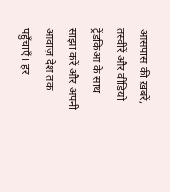आसपास की ख़बरें, तस्वीरें और वीडियो ट्रेंडकिआ के साथ साझा करें और अपनी आवाज़ देश तक पहुँचाएँ। हर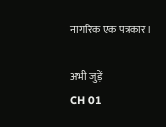नागरिक एक पत्रकार।

अभी जुड़ें
CH 01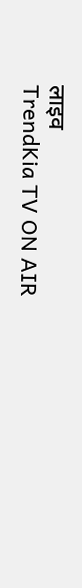लाइव
TrendKia TV ON AIR